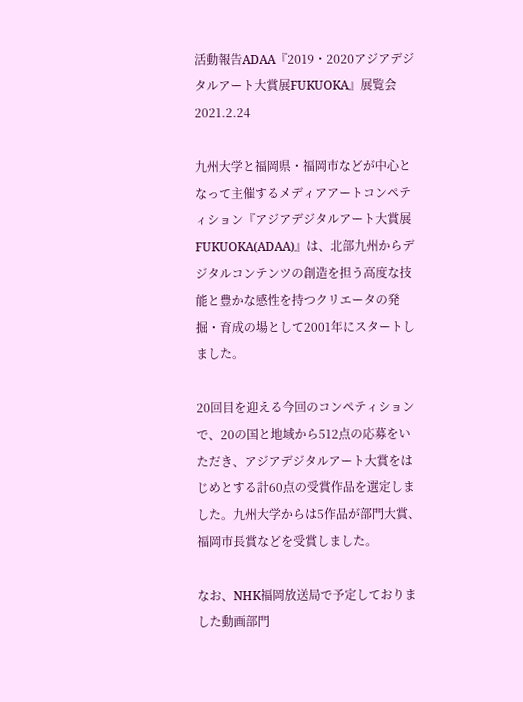活動報告ADAA『2019・2020アジアデジタルアート大賞展FUKUOKA』展覧会2021.2.24

九州大学と福岡県・福岡市などが中心となって主催するメディアアートコンペティション『アジアデジタルアート大賞展FUKUOKA(ADAA)』は、北部九州からデジタルコンテンツの創造を担う高度な技能と豊かな感性を持つクリエータの発掘・育成の場として2001年にスタートしました。

20回目を迎える今回のコンペティションで、20の国と地域から512点の応募をいただき、アジアデジタルアート大賞をはじめとする計60点の受賞作品を選定しました。九州大学からは5作品が部門大賞、福岡市長賞などを受賞しました。

なお、NHK福岡放送局で予定しておりました動画部門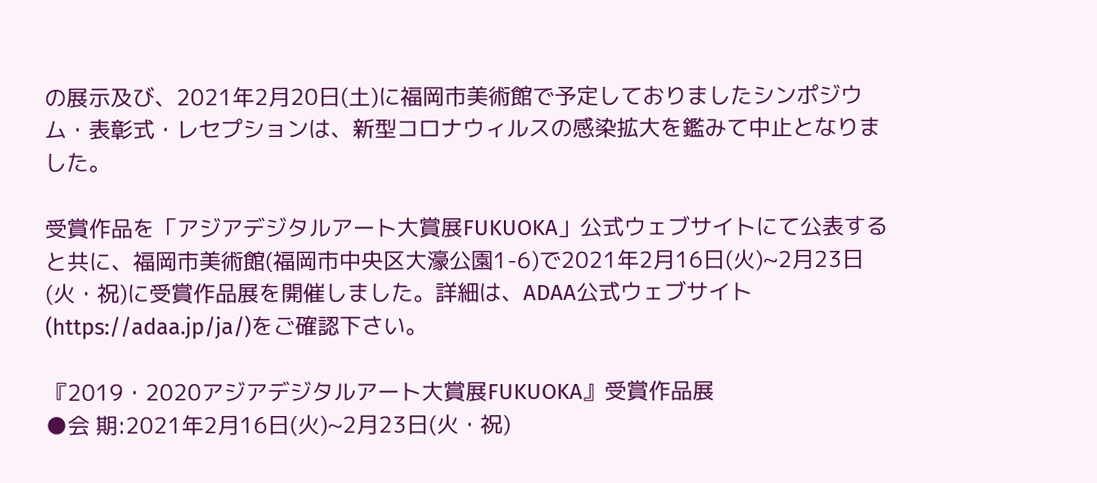の展示及び、2021年2月20日(土)に福岡市美術館で予定しておりましたシンポジウム・表彰式・レセプションは、新型コロナウィルスの感染拡大を鑑みて中止となりました。

受賞作品を「アジアデジタルアート大賞展FUKUOKA」公式ウェブサイトにて公表すると共に、福岡市美術館(福岡市中央区大濠公園1-6)で2021年2月16日(火)~2月23日(火・祝)に受賞作品展を開催しました。詳細は、ADAA公式ウェブサイト(https://adaa.jp/ja/)をご確認下さい。

『2019・2020アジアデジタルアート大賞展FUKUOKA』受賞作品展
●会 期:2021年2月16日(火)~2月23日(火・祝)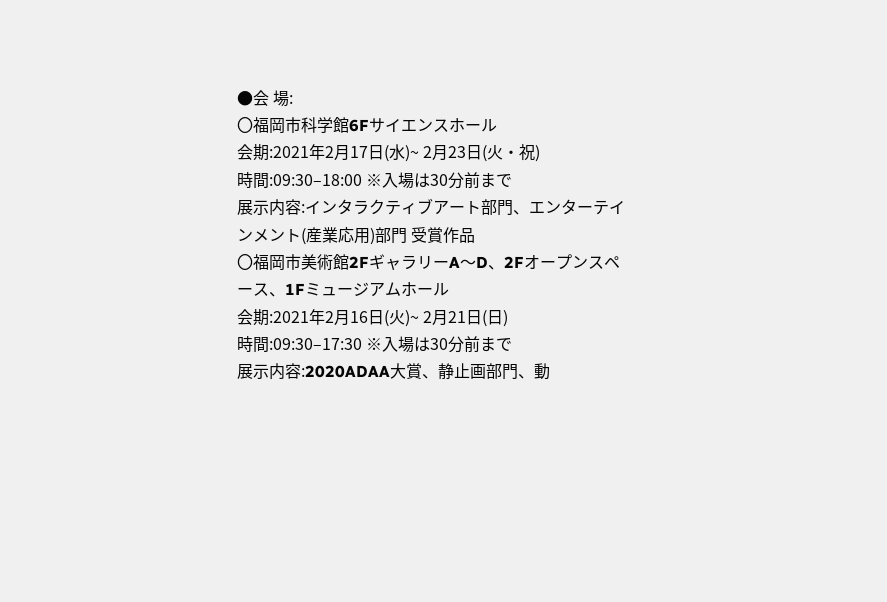●会 場:
〇福岡市科学館6Fサイエンスホール
会期:2021年2月17日(水)~ 2月23日(火・祝)
時間:09:30–18:00 ※入場は30分前まで
展示内容:インタラクティブアート部門、エンターテインメント(産業応用)部門 受賞作品
〇福岡市美術館2FギャラリーA〜D、2Fオープンスペース、1Fミュージアムホール
会期:2021年2月16日(火)~ 2月21日(日)
時間:09:30–17:30 ※入場は30分前まで
展示内容:2020ADAA大賞、静止画部門、動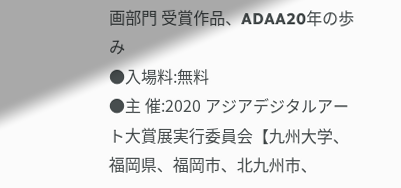画部門 受賞作品、ADAA20年の歩み
●入場料:無料
●主 催:2020 アジアデジタルアート大賞展実行委員会【九州大学、福岡県、福岡市、北九州市、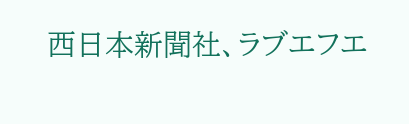西日本新聞社、ラブエフエ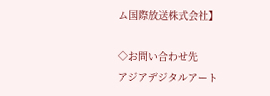ム国際放送株式会社】

◇お問い合わせ先
アジアデジタルアート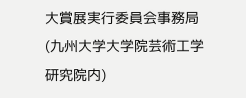大賞展実行委員会事務局(九州大学大学院芸術工学研究院内)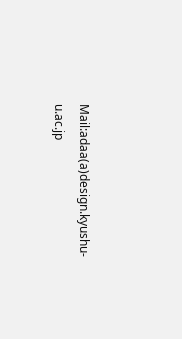Mail:adaa(a)design.kyushu-u.ac.jp